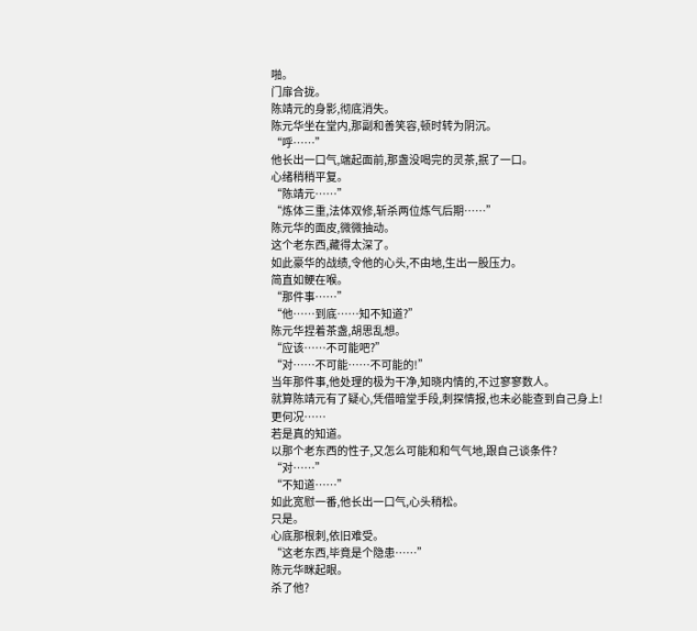啪。
门扉合拢。
陈靖元的身影,彻底消失。
陈元华坐在堂内,那副和善笑容,顿时转为阴沉。
“呼……”
他长出一口气,端起面前,那盏没喝完的灵茶,抿了一口。
心绪稍稍平复。
“陈靖元……”
“炼体三重,法体双修,斩杀两位炼气后期……”
陈元华的面皮,微微抽动。
这个老东西,藏得太深了。
如此豪华的战绩,令他的心头,不由地,生出一股压力。
简直如鲠在喉。
“那件事……”
“他……到底……知不知道?”
陈元华捏着茶盏,胡思乱想。
“应该……不可能吧?”
“对……不可能……不可能的!”
当年那件事,他处理的极为干净,知晓内情的,不过寥寥数人。
就算陈靖元有了疑心,凭借暗堂手段,刺探情报,也未必能查到自己身上!
更何况……
若是真的知道。
以那个老东西的性子,又怎么可能和和气气地,跟自己谈条件?
“对……”
“不知道……”
如此宽慰一番,他长出一口气,心头稍松。
只是。
心底那根刺,依旧难受。
“这老东西,毕竟是个隐患……”
陈元华眯起眼。
杀了他?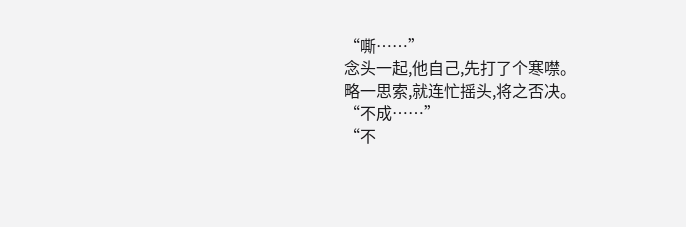“嘶……”
念头一起,他自己,先打了个寒噤。
略一思索,就连忙摇头,将之否决。
“不成……”
“不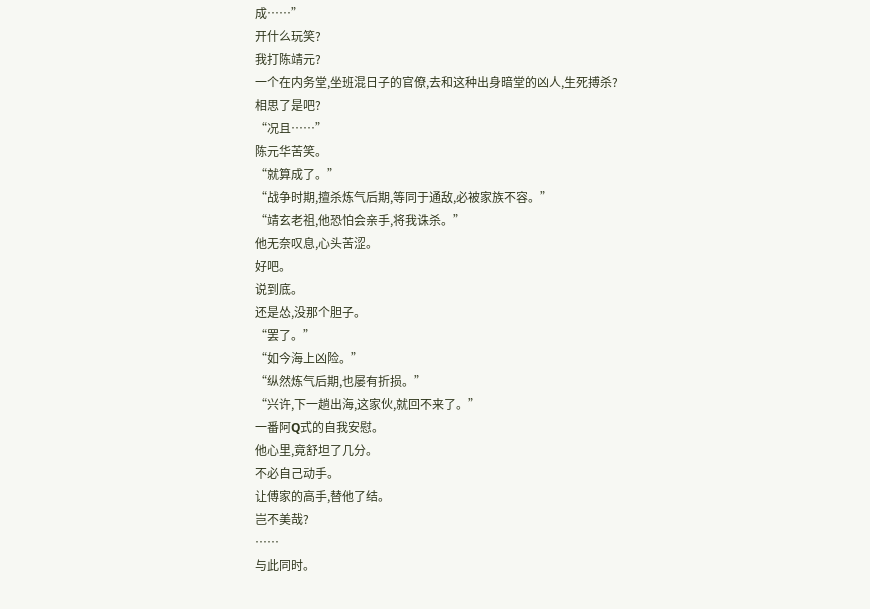成……”
开什么玩笑?
我打陈靖元?
一个在内务堂,坐班混日子的官僚,去和这种出身暗堂的凶人,生死搏杀?
相思了是吧?
“况且……”
陈元华苦笑。
“就算成了。”
“战争时期,擅杀炼气后期,等同于通敌,必被家族不容。”
“靖玄老祖,他恐怕会亲手,将我诛杀。”
他无奈叹息,心头苦涩。
好吧。
说到底。
还是怂,没那个胆子。
“罢了。”
“如今海上凶险。”
“纵然炼气后期,也屡有折损。”
“兴许,下一趟出海,这家伙,就回不来了。”
一番阿Q式的自我安慰。
他心里,竟舒坦了几分。
不必自己动手。
让傅家的高手,替他了结。
岂不美哉?
……
与此同时。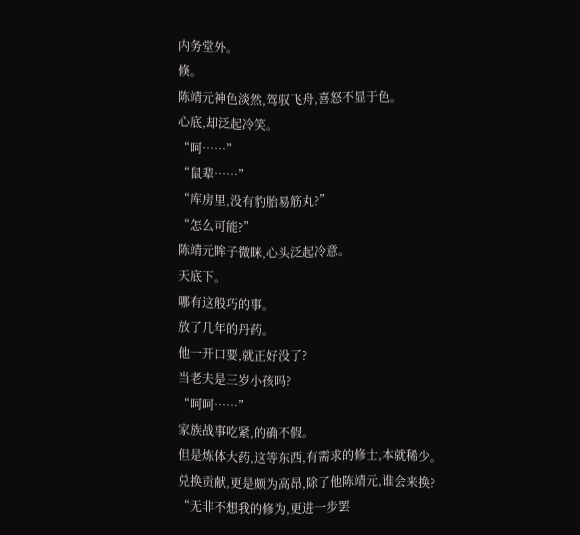内务堂外。
倏。
陈靖元神色淡然,驾驭飞舟,喜怒不显于色。
心底,却泛起冷笑。
“呵……”
“鼠辈……”
“库房里,没有豹胎易筋丸?”
“怎么可能?”
陈靖元眸子微眯,心头泛起冷意。
天底下。
哪有这般巧的事。
放了几年的丹药。
他一开口要,就正好没了?
当老夫是三岁小孩吗?
“呵呵……”
家族战事吃紧,的确不假。
但是炼体大药,这等东西,有需求的修士,本就稀少。
兑换贡献,更是颇为高昂,除了他陈靖元,谁会来换?
“无非不想我的修为,更进一步罢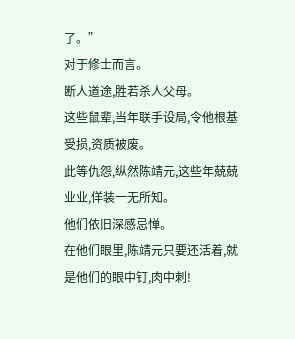了。”
对于修士而言。
断人道途,胜若杀人父母。
这些鼠辈,当年联手设局,令他根基受损,资质被废。
此等仇怨,纵然陈靖元,这些年兢兢业业,佯装一无所知。
他们依旧深感忌惮。
在他们眼里,陈靖元只要还活着,就是他们的眼中钉,肉中刺!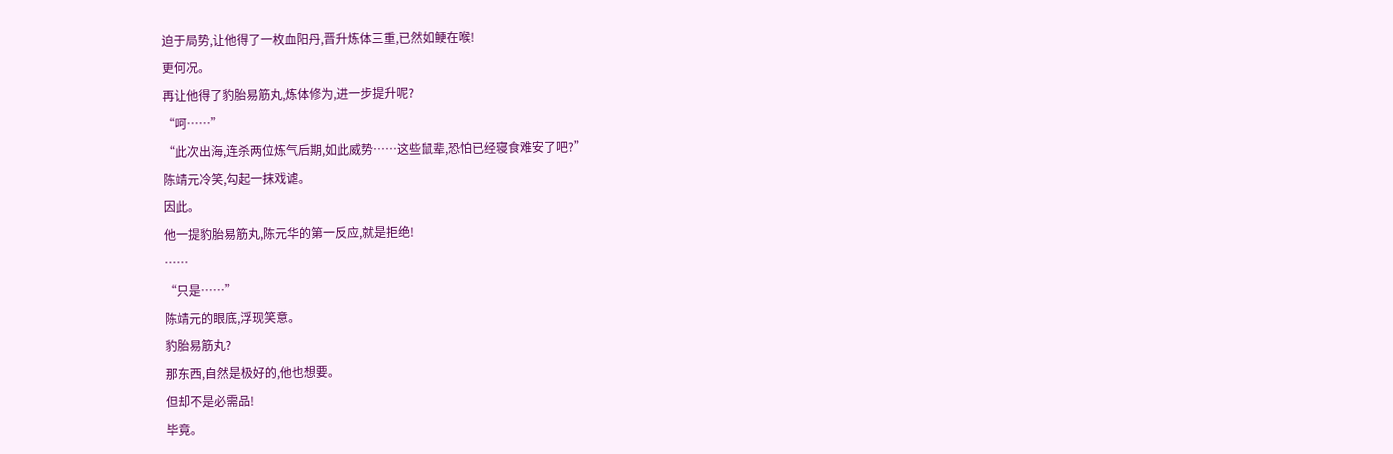迫于局势,让他得了一枚血阳丹,晋升炼体三重,已然如鲠在喉!
更何况。
再让他得了豹胎易筋丸,炼体修为,进一步提升呢?
“呵……”
“此次出海,连杀两位炼气后期,如此威势……这些鼠辈,恐怕已经寝食难安了吧?”
陈靖元冷笑,勾起一抹戏谑。
因此。
他一提豹胎易筋丸,陈元华的第一反应,就是拒绝!
……
“只是……”
陈靖元的眼底,浮现笑意。
豹胎易筋丸?
那东西,自然是极好的,他也想要。
但却不是必需品!
毕竟。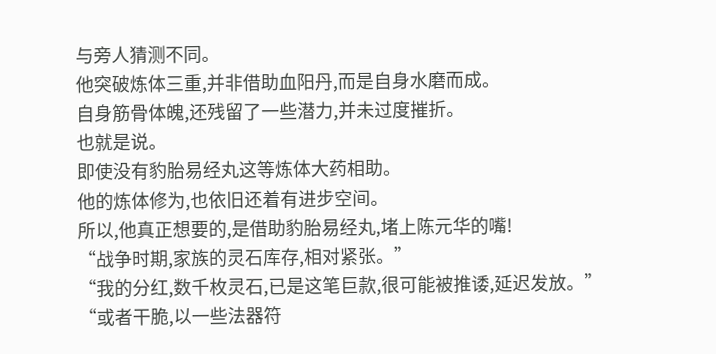与旁人猜测不同。
他突破炼体三重,并非借助血阳丹,而是自身水磨而成。
自身筋骨体魄,还残留了一些潜力,并未过度摧折。
也就是说。
即使没有豹胎易经丸这等炼体大药相助。
他的炼体修为,也依旧还着有进步空间。
所以,他真正想要的,是借助豹胎易经丸,堵上陈元华的嘴!
“战争时期,家族的灵石库存,相对紧张。”
“我的分红,数千枚灵石,已是这笔巨款,很可能被推诿,延迟发放。”
“或者干脆,以一些法器符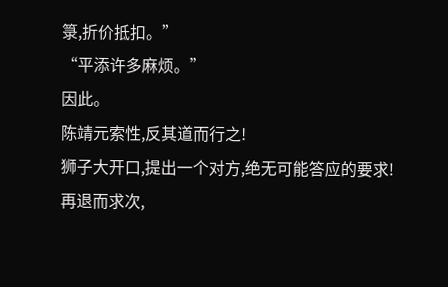箓,折价抵扣。”
“平添许多麻烦。”
因此。
陈靖元索性,反其道而行之!
狮子大开口,提出一个对方,绝无可能答应的要求!
再退而求次,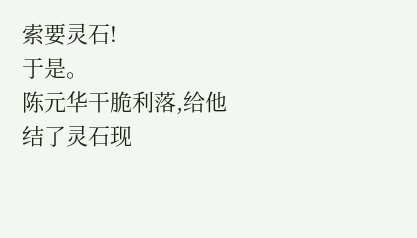索要灵石!
于是。
陈元华干脆利落,给他结了灵石现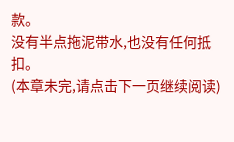款。
没有半点拖泥带水,也没有任何抵扣。
(本章未完,请点击下一页继续阅读)